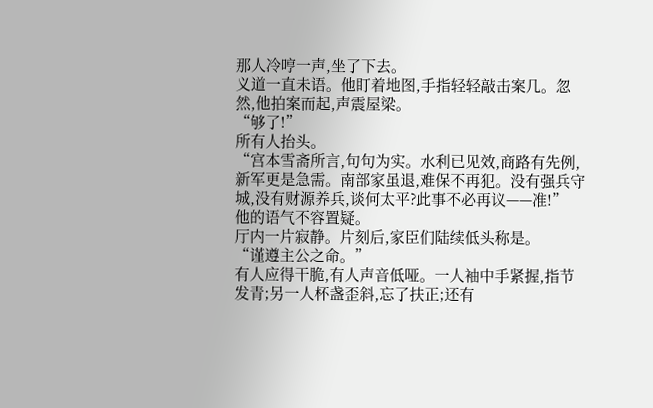那人冷哼一声,坐了下去。
义道一直未语。他盯着地图,手指轻轻敲击案几。忽然,他拍案而起,声震屋梁。
“够了!”
所有人抬头。
“宫本雪斋所言,句句为实。水利已见效,商路有先例,新军更是急需。南部家虽退,难保不再犯。没有强兵守城,没有财源养兵,谈何太平?此事不必再议——准!”
他的语气不容置疑。
厅内一片寂静。片刻后,家臣们陆续低头称是。
“谨遵主公之命。”
有人应得干脆,有人声音低哑。一人袖中手紧握,指节发青;另一人杯盏歪斜,忘了扶正;还有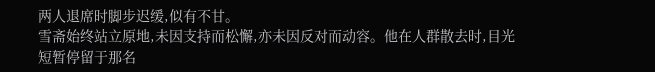两人退席时脚步迟缓,似有不甘。
雪斋始终站立原地,未因支持而松懈,亦未因反对而动容。他在人群散去时,目光短暂停留于那名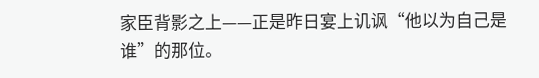家臣背影之上——正是昨日宴上讥讽“他以为自己是谁”的那位。